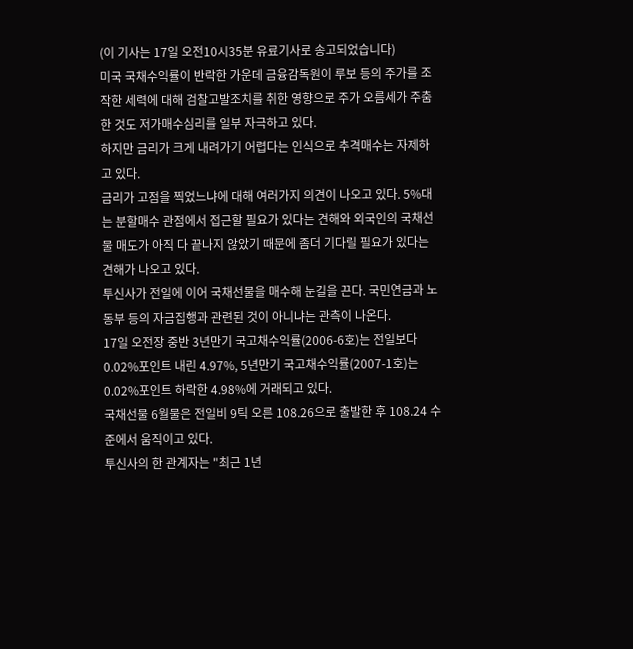(이 기사는 17일 오전10시35분 유료기사로 송고되었습니다)
미국 국채수익률이 반락한 가운데 금융감독원이 루보 등의 주가를 조작한 세력에 대해 검찰고발조치를 취한 영향으로 주가 오름세가 주춤한 것도 저가매수심리를 일부 자극하고 있다.
하지만 금리가 크게 내려가기 어렵다는 인식으로 추격매수는 자제하고 있다.
금리가 고점을 찍었느냐에 대해 여러가지 의견이 나오고 있다. 5%대는 분할매수 관점에서 접근할 필요가 있다는 견해와 외국인의 국채선물 매도가 아직 다 끝나지 않았기 때문에 좀더 기다릴 필요가 있다는 견해가 나오고 있다.
투신사가 전일에 이어 국채선물을 매수해 눈길을 끈다. 국민연금과 노동부 등의 자금집행과 관련된 것이 아니냐는 관측이 나온다.
17일 오전장 중반 3년만기 국고채수익률(2006-6호)는 전일보다 0.02%포인트 내린 4.97%, 5년만기 국고채수익률(2007-1호)는 0.02%포인트 하락한 4.98%에 거래되고 있다.
국채선물 6월물은 전일비 9틱 오른 108.26으로 출발한 후 108.24 수준에서 움직이고 있다.
투신사의 한 관계자는 "최근 1년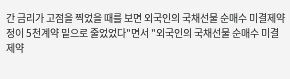간 금리가 고점을 찍었을 때를 보면 외국인의 국채선물 순매수 미결제약정이 5천계약 밑으로 줄었었다"면서 "외국인의 국채선물 순매수 미결제약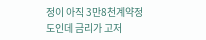정이 아직 3만8천계약정도인데 금리가 고저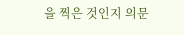을 찍은 것인지 의문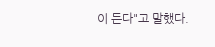이 든다"고 말했다.